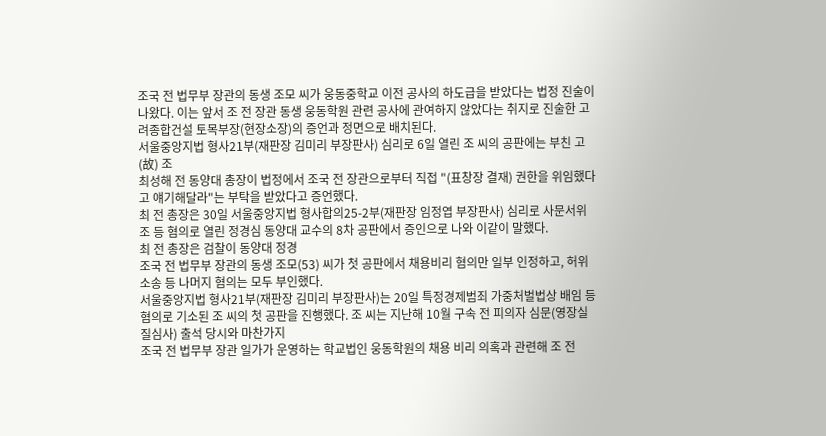조국 전 법무부 장관의 동생 조모 씨가 웅동중학교 이전 공사의 하도급을 받았다는 법정 진술이 나왔다. 이는 앞서 조 전 장관 동생 웅동학원 관련 공사에 관여하지 않았다는 취지로 진술한 고려종합건설 토목부장(현장소장)의 증언과 정면으로 배치된다.
서울중앙지법 형사21부(재판장 김미리 부장판사) 심리로 6일 열린 조 씨의 공판에는 부친 고(故) 조
최성해 전 동양대 총장이 법정에서 조국 전 장관으로부터 직접 "(표창장 결재) 권한을 위임했다고 얘기해달라"는 부탁을 받았다고 증언했다.
최 전 총장은 30일 서울중앙지법 형사합의25-2부(재판장 임정엽 부장판사) 심리로 사문서위조 등 혐의로 열린 정경심 동양대 교수의 8차 공판에서 증인으로 나와 이같이 말했다.
최 전 총장은 검찰이 동양대 정경
조국 전 법무부 장관의 동생 조모(53) 씨가 첫 공판에서 채용비리 혐의만 일부 인정하고, 허위소송 등 나머지 혐의는 모두 부인했다.
서울중앙지법 형사21부(재판장 김미리 부장판사)는 20일 특정경제범죄 가중처벌법상 배임 등 혐의로 기소된 조 씨의 첫 공판을 진행했다. 조 씨는 지난해 10월 구속 전 피의자 심문(영장실질심사) 출석 당시와 마찬가지
조국 전 법무부 장관 일가가 운영하는 학교법인 웅동학원의 채용 비리 의혹과 관련해 조 전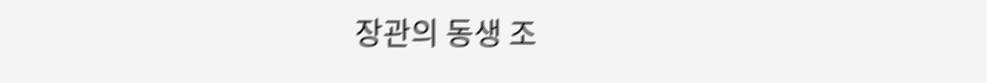장관의 동생 조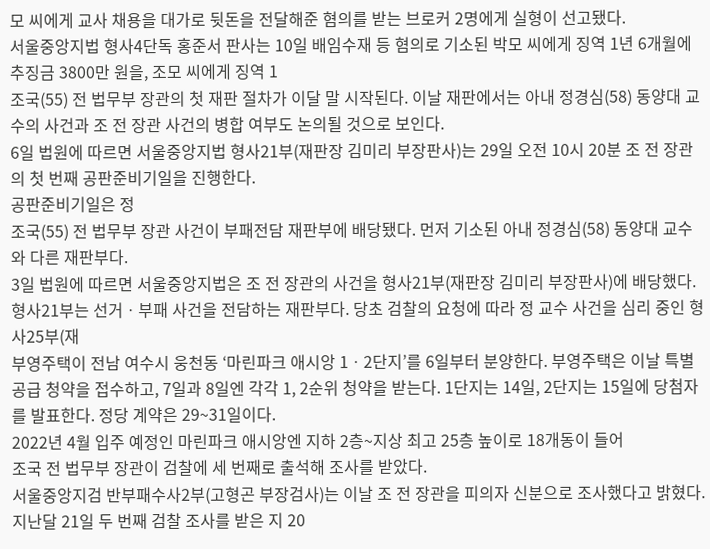모 씨에게 교사 채용을 대가로 뒷돈을 전달해준 혐의를 받는 브로커 2명에게 실형이 선고됐다.
서울중앙지법 형사4단독 홍준서 판사는 10일 배임수재 등 혐의로 기소된 박모 씨에게 징역 1년 6개월에 추징금 3800만 원을, 조모 씨에게 징역 1
조국(55) 전 법무부 장관의 첫 재판 절차가 이달 말 시작된다. 이날 재판에서는 아내 정경심(58) 동양대 교수의 사건과 조 전 장관 사건의 병합 여부도 논의될 것으로 보인다.
6일 법원에 따르면 서울중앙지법 형사21부(재판장 김미리 부장판사)는 29일 오전 10시 20분 조 전 장관의 첫 번째 공판준비기일을 진행한다.
공판준비기일은 정
조국(55) 전 법무부 장관 사건이 부패전담 재판부에 배당됐다. 먼저 기소된 아내 정경심(58) 동양대 교수와 다른 재판부다.
3일 법원에 따르면 서울중앙지법은 조 전 장관의 사건을 형사21부(재판장 김미리 부장판사)에 배당했다. 형사21부는 선거ㆍ부패 사건을 전담하는 재판부다. 당초 검찰의 요청에 따라 정 교수 사건을 심리 중인 형사25부(재
부영주택이 전남 여수시 웅천동 ‘마린파크 애시앙 1ㆍ2단지’를 6일부터 분양한다. 부영주택은 이날 특별공급 청약을 접수하고, 7일과 8일엔 각각 1, 2순위 청약을 받는다. 1단지는 14일, 2단지는 15일에 당첨자를 발표한다. 정당 계약은 29~31일이다.
2022년 4월 입주 예정인 마린파크 애시앙엔 지하 2층~지상 최고 25층 높이로 18개동이 들어
조국 전 법무부 장관이 검찰에 세 번째로 출석해 조사를 받았다.
서울중앙지검 반부패수사2부(고형곤 부장검사)는 이날 조 전 장관을 피의자 신분으로 조사했다고 밝혔다. 지난달 21일 두 번째 검찰 조사를 받은 지 20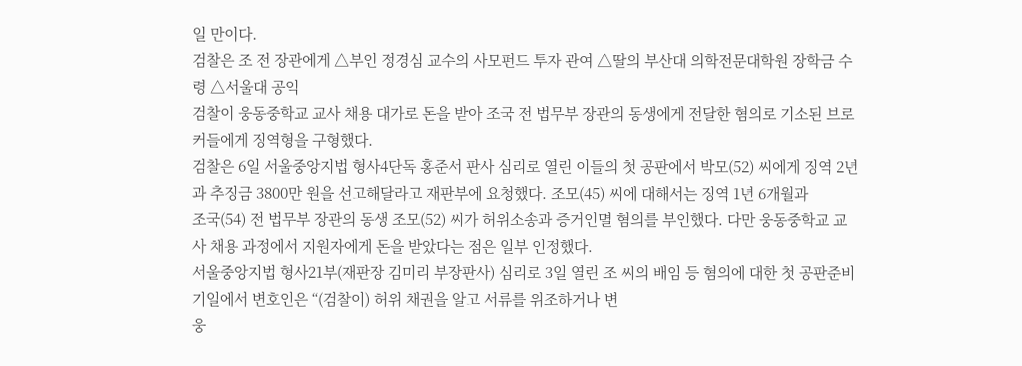일 만이다.
검찰은 조 전 장관에게 △부인 정경심 교수의 사모펀드 투자 관여 △딸의 부산대 의학전문대학원 장학금 수령 △서울대 공익
검찰이 웅동중학교 교사 채용 대가로 돈을 받아 조국 전 법무부 장관의 동생에게 전달한 혐의로 기소된 브로커들에게 징역형을 구형했다.
검찰은 6일 서울중앙지법 형사4단독 홍준서 판사 심리로 열린 이들의 첫 공판에서 박모(52) 씨에게 징역 2년과 추징금 3800만 원을 선고해달라고 재판부에 요청했다. 조모(45) 씨에 대해서는 징역 1년 6개월과
조국(54) 전 법무부 장관의 동생 조모(52) 씨가 허위소송과 증거인멸 혐의를 부인했다. 다만 웅동중학교 교사 채용 과정에서 지원자에게 돈을 받았다는 점은 일부 인정했다.
서울중앙지법 형사21부(재판장 김미리 부장판사) 심리로 3일 열린 조 씨의 배임 등 혐의에 대한 첫 공판준비기일에서 변호인은 “(검찰이) 허위 채권을 알고 서류를 위조하거나 변
웅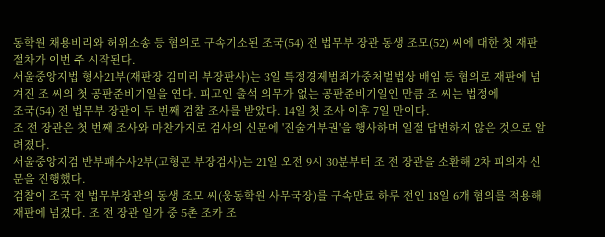동학원 채용비리와 허위소송 등 혐의로 구속기소된 조국(54) 전 법무부 장관 동생 조모(52) 씨에 대한 첫 재판 절차가 이번 주 시작된다.
서울중앙지법 형사21부(재판장 김미리 부장판사)는 3일 특정경제범죄가중처벌법상 배임 등 혐의로 재판에 넘겨진 조 씨의 첫 공판준비기일을 연다. 피고인 출석 의무가 없는 공판준비기일인 만큼 조 씨는 법정에
조국(54) 전 법무부 장관이 두 번째 검찰 조사를 받았다. 14일 첫 조사 이후 7일 만이다.
조 전 장관은 첫 번째 조사와 마찬가지로 검사의 신문에 '진술거부권'을 행사하며 일절 답변하지 않은 것으로 알려졌다.
서울중앙지검 반부패수사2부(고형곤 부장검사)는 21일 오전 9시 30분부터 조 전 장관을 소환해 2차 피의자 신문을 진행했다.
검찰이 조국 전 법무부장관의 동생 조모 씨(웅동학원 사무국장)를 구속만료 하루 전인 18일 6개 혐의를 적용해 재판에 넘겼다. 조 전 장관 일가 중 5촌 조카 조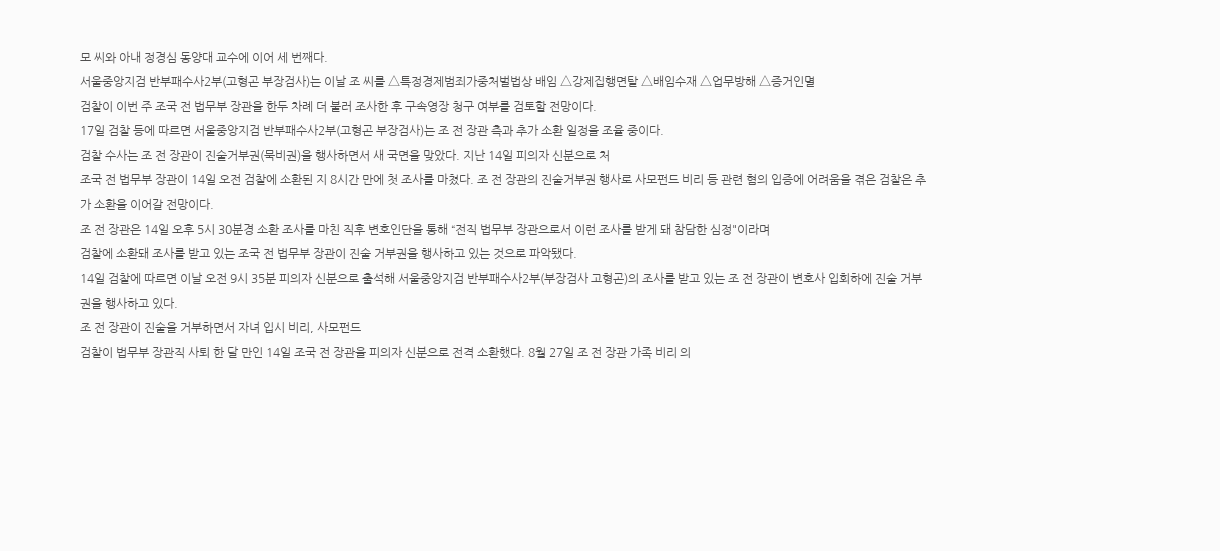모 씨와 아내 정경심 동양대 교수에 이어 세 번째다.
서울중앙지검 반부패수사2부(고형곤 부장검사)는 이날 조 씨를 △특정경제범죄가중처벌법상 배임 △강제집행면탈 △배임수재 △업무방해 △증거인멸
검찰이 이번 주 조국 전 법무부 장관을 한두 차례 더 불러 조사한 후 구속영장 청구 여부를 검토할 전망이다.
17일 검찰 등에 따르면 서울중앙지검 반부패수사2부(고형곤 부장검사)는 조 전 장관 측과 추가 소환 일정을 조율 중이다.
검찰 수사는 조 전 장관이 진술거부권(묵비권)을 행사하면서 새 국면을 맞았다. 지난 14일 피의자 신분으로 처
조국 전 법무부 장관이 14일 오전 검찰에 소환된 지 8시간 만에 첫 조사를 마쳤다. 조 전 장관의 진술거부권 행사로 사모펀드 비리 등 관련 혐의 입증에 어려움을 겪은 검찰은 추가 소환을 이어갈 전망이다.
조 전 장관은 14일 오후 5시 30분경 소환 조사를 마친 직후 변호인단을 통해 “전직 법무부 장관으로서 이런 조사를 받게 돼 참담한 심정"이라며
검찰에 소환돼 조사를 받고 있는 조국 전 법무부 장관이 진술 거부권을 행사하고 있는 것으로 파악됐다.
14일 검찰에 따르면 이날 오전 9시 35분 피의자 신분으로 출석해 서울중앙지검 반부패수사2부(부장검사 고형곤)의 조사를 받고 있는 조 전 장관이 변호사 입회하에 진술 거부권을 행사하고 있다.
조 전 장관이 진술을 거부하면서 자녀 입시 비리, 사모펀드
검찰이 법무부 장관직 사퇴 한 달 만인 14일 조국 전 장관을 피의자 신분으로 전격 소환했다. 8월 27일 조 전 장관 가족 비리 의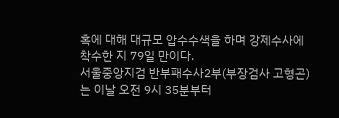혹에 대해 대규모 압수수색을 하며 강제수사에 착수한 지 79일 만이다.
서울중앙지검 반부패수사2부(부장검사 고형곤)는 이날 오전 9시 35분부터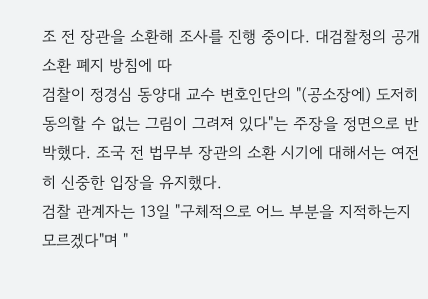조 전 장관을 소환해 조사를 진행 중이다. 대검찰청의 공개 소환 폐지 방침에 따
검찰이 정경심 동양대 교수 변호인단의 "(공소장에) 도저히 동의할 수 없는 그림이 그려져 있다"는 주장을 정면으로 반박했다. 조국 전 법무부 장관의 소환 시기에 대해서는 여전히 신중한 입장을 유지했다.
검찰 관계자는 13일 "구체적으로 어느 부분을 지적하는지 모르겠다"며 "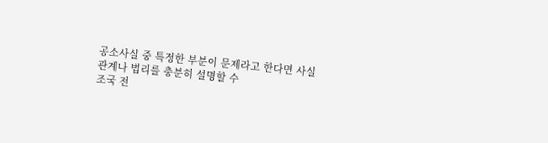공소사실 중 특정한 부분이 문제라고 한다면 사실관계나 법리를 충분히 설명할 수
조국 전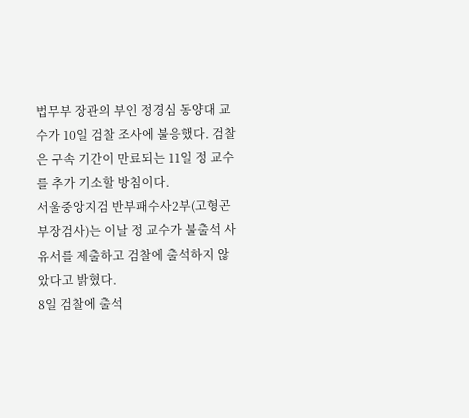법무부 장관의 부인 정경심 동양대 교수가 10일 검찰 조사에 불응했다. 검찰은 구속 기간이 만료되는 11일 정 교수를 추가 기소할 방침이다.
서울중앙지검 반부패수사2부(고형곤 부장검사)는 이날 정 교수가 불출석 사유서를 제출하고 검찰에 출석하지 않았다고 밝혔다.
8일 검찰에 출석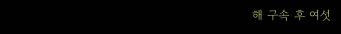해 구속 후 여섯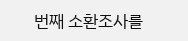번째 소환조사를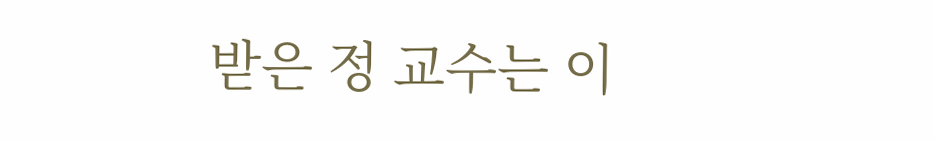받은 정 교수는 이